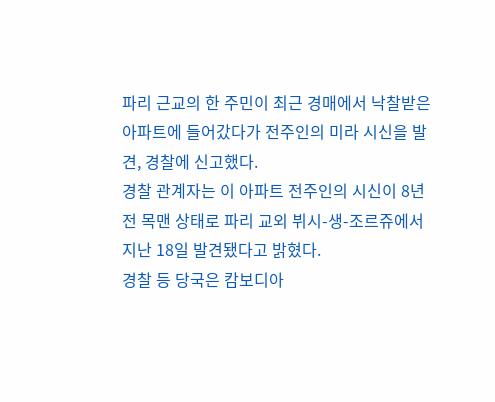파리 근교의 한 주민이 최근 경매에서 낙찰받은 아파트에 들어갔다가 전주인의 미라 시신을 발견, 경찰에 신고했다.
경찰 관계자는 이 아파트 전주인의 시신이 8년 전 목맨 상태로 파리 교외 뷔시-생-조르쥬에서 지난 18일 발견됐다고 밝혔다.
경찰 등 당국은 캄보디아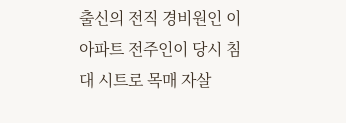출신의 전직 경비원인 이 아파트 전주인이 당시 침대 시트로 목매 자살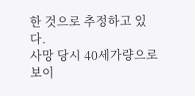한 것으로 추정하고 있다.
사망 당시 40세가량으로 보이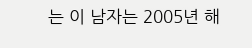는 이 남자는 2005년 해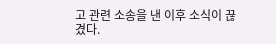고 관련 소송을 낸 이후 소식이 끊겼다.